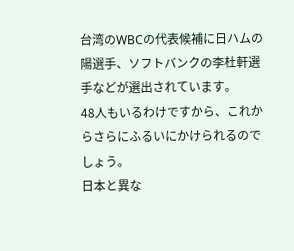台湾のWBCの代表候補に日ハムの陽選手、ソフトバンクの李杜軒選手などが選出されています。
48人もいるわけですから、これからさらにふるいにかけられるのでしょう。
日本と異な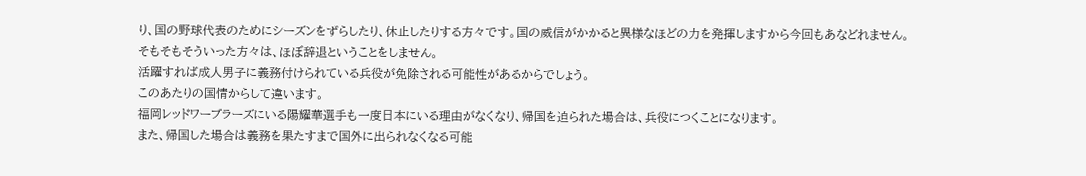り、国の野球代表のためにシーズンをずらしたり、休止したりする方々です。国の威信がかかると異様なほどの力を発揮しますから今回もあなどれません。
そもそもそういった方々は、ほぼ辞退ということをしません。
活躍すれば成人男子に義務付けられている兵役が免除される可能性があるからでしょう。
このあたりの国情からして違います。
福岡レッドワーブラーズにいる陽耀華選手も一度日本にいる理由がなくなり、帰国を迫られた場合は、兵役につくことになります。
また、帰国した場合は義務を果たすまで国外に出られなくなる可能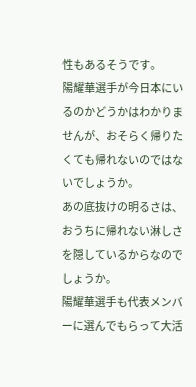性もあるそうです。
陽耀華選手が今日本にいるのかどうかはわかりませんが、おそらく帰りたくても帰れないのではないでしょうか。
あの底抜けの明るさは、おうちに帰れない淋しさを隠しているからなのでしょうか。
陽耀華選手も代表メンバーに選んでもらって大活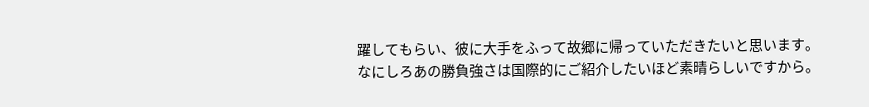躍してもらい、彼に大手をふって故郷に帰っていただきたいと思います。
なにしろあの勝負強さは国際的にご紹介したいほど素晴らしいですから。